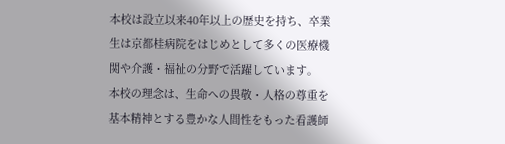本校は設立以来40年以上の歴史を持ち、卒業生は京都桂病院をはじめとして多くの医療機関や介護・福祉の分野で活躍しています。
本校の理念は、生命への畏敬・人格の尊重を基本精神とする豊かな人間性をもった看護師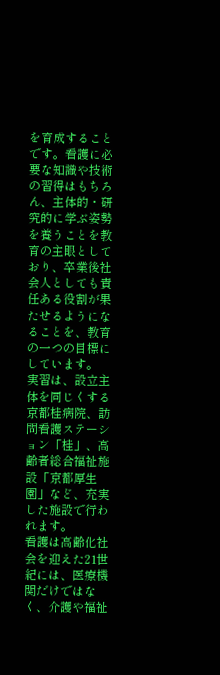を育成することです。看護に必要な知識や技術の習得はもちろん、主体的・研究的に学ぶ姿勢を養うことを教育の主眼としており、卒業後社会人としても責任ある役割が果たせるようになることを、教育の一つの目標にしています。
実習は、設立主体を同じくする京都桂病院、訪問看護ステーション「桂」、高齢者総合福祉施設「京都厚生園」など、充実した施設で行われます。
看護は高齢化社会を迎えた21世紀には、医療機関だけではなく、介護や福祉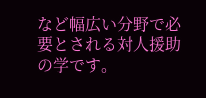など幅広い分野で必要とされる対人援助の学です。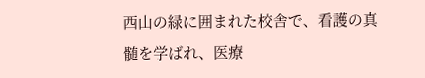西山の緑に囲まれた校舎で、看護の真髄を学ばれ、医療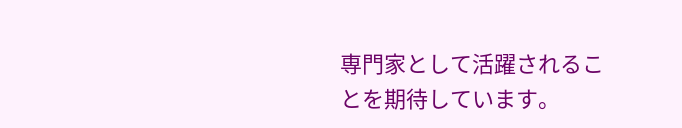専門家として活躍されることを期待しています。